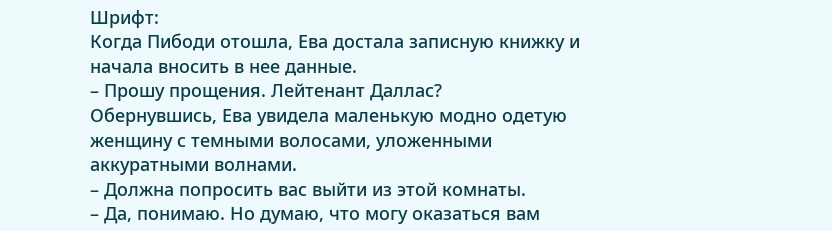Шрифт:
Когда Пибоди отошла, Ева достала записную книжку и начала вносить в нее данные.
– Прошу прощения. Лейтенант Даллас?
Обернувшись, Ева увидела маленькую модно одетую женщину с темными волосами, уложенными аккуратными волнами.
– Должна попросить вас выйти из этой комнаты.
– Да, понимаю. Но думаю, что могу оказаться вам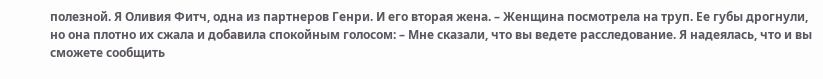полезной. Я Оливия Фитч, одна из партнеров Генри. И его вторая жена. – Женщина посмотрела на труп. Ее губы дрогнули, но она плотно их сжала и добавила спокойным голосом: – Мне сказали, что вы ведете расследование. Я надеялась, что и вы сможете сообщить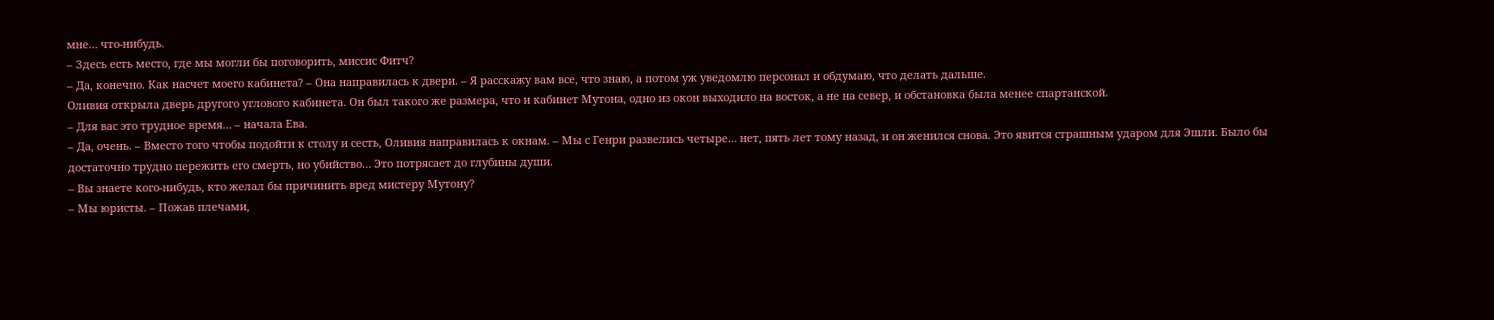мне… что-нибудь.
– Здесь есть место, где мы могли бы поговорить, миссис Фитч?
– Да, конечно. Как насчет моего кабинета? – Она направилась к двери. – Я расскажу вам все, что знаю, а потом уж уведомлю персонал и обдумаю, что делать дальше.
Оливия открыла дверь другого углового кабинета. Он был такого же размера, что и кабинет Мутона, одно из окон выходило на восток, а не на север, и обстановка была менее спартанской.
– Для вас это трудное время… – начала Ева.
– Да, очень. – Вместо того чтобы подойти к столу и сесть, Оливия направилась к окнам. – Мы с Генри развелись четыре… нет, пять лет тому назад, и он женился снова. Это явится страшным ударом для Эшли. Было бы достаточно трудно пережить его смерть, но убийство… Это потрясает до глубины души.
– Вы знаете кого-нибудь, кто желал бы причинить вред мистеру Мутону?
– Мы юристы. – Пожав плечами,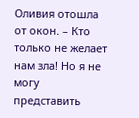Оливия отошла от окон. – Кто только не желает нам зла! Но я не могу представить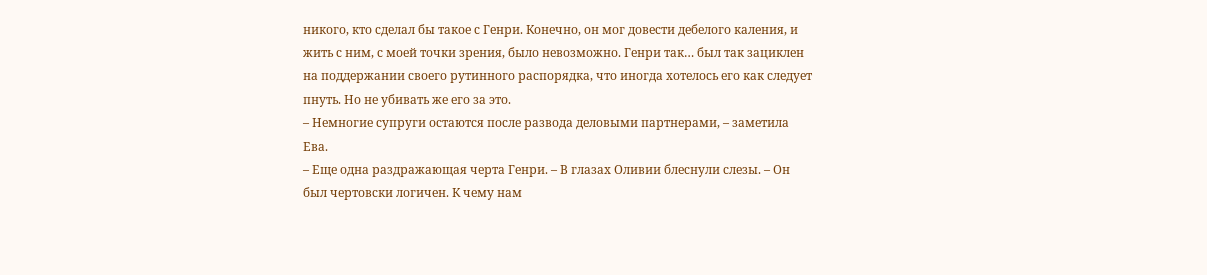никого, кто сделал бы такое с Генри. Конечно, он мог довести дебелого каления, и жить с ним, с моей точки зрения, было невозможно. Генри так… был так зациклен на поддержании своего рутинного распорядка, что иногда хотелось его как следует пнуть. Но не убивать же его за это.
– Немногие супруги остаются после развода деловыми партнерами, – заметила Ева.
– Еще одна раздражающая черта Генри. – В глазах Оливии блеснули слезы. – Он был чертовски логичен. К чему нам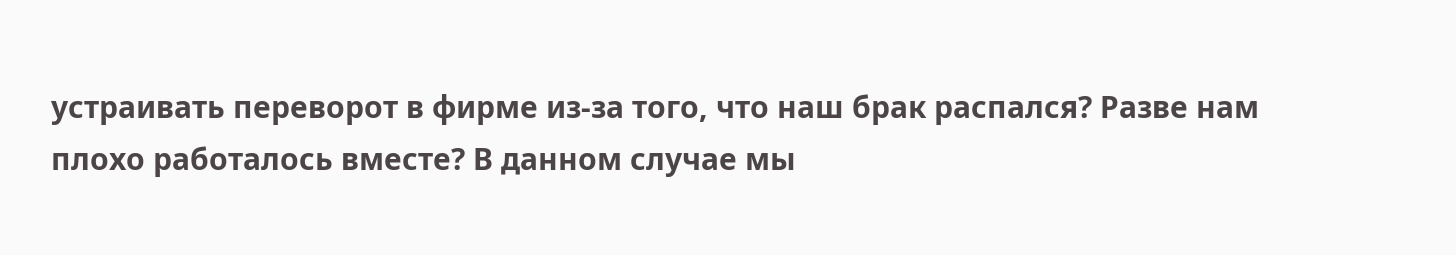устраивать переворот в фирме из-за того, что наш брак распался? Разве нам плохо работалось вместе? В данном случае мы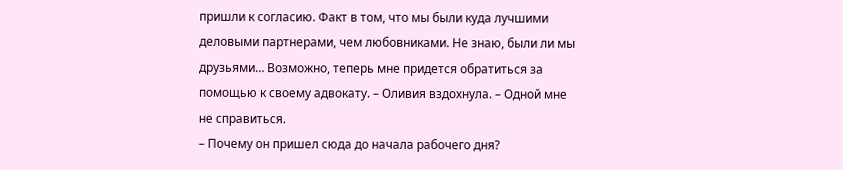пришли к согласию. Факт в том, что мы были куда лучшими деловыми партнерами, чем любовниками. Не знаю, были ли мы друзьями… Возможно, теперь мне придется обратиться за помощью к своему адвокату. – Оливия вздохнула. – Одной мне не справиться.
– Почему он пришел сюда до начала рабочего дня?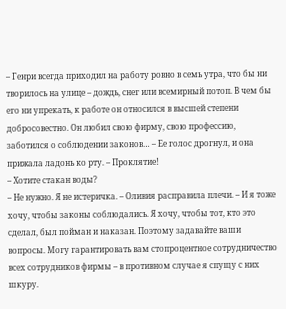– Генри всегда приходил на работу ровно в семь утра, что бы ни творилось на улице – дождь, снег или всемирный потоп. В чем бы его ни упрекать, к работе он относился в высшей степени добросовестно. Он любил свою фирму, свою профессию, заботился о соблюдении законов… – Ее голос дрогнул, и она прижала ладонь ко рту. – Проклятие!
– Хотите стакан воды?
– Не нужно. Я не истеричка. – Оливия расправила плечи. – И я тоже хочу, чтобы законы соблюдались. Я хочу, чтобы тот, кто это сделал, был пойман и наказан. Поэтому задавайте ваши вопросы. Могу гарантировать вам стопроцентное сотрудничество всех сотрудников фирмы – в противном случае я спущу с них шкуру.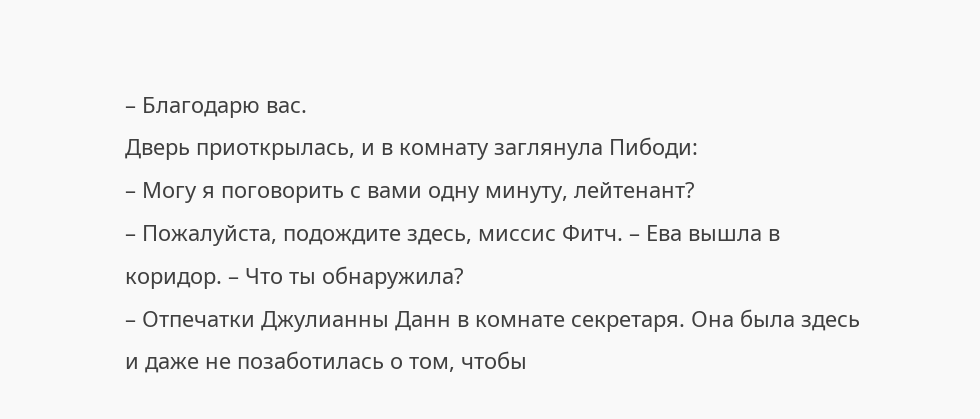– Благодарю вас.
Дверь приоткрылась, и в комнату заглянула Пибоди:
– Могу я поговорить с вами одну минуту, лейтенант?
– Пожалуйста, подождите здесь, миссис Фитч. – Ева вышла в коридор. – Что ты обнаружила?
– Отпечатки Джулианны Данн в комнате секретаря. Она была здесь и даже не позаботилась о том, чтобы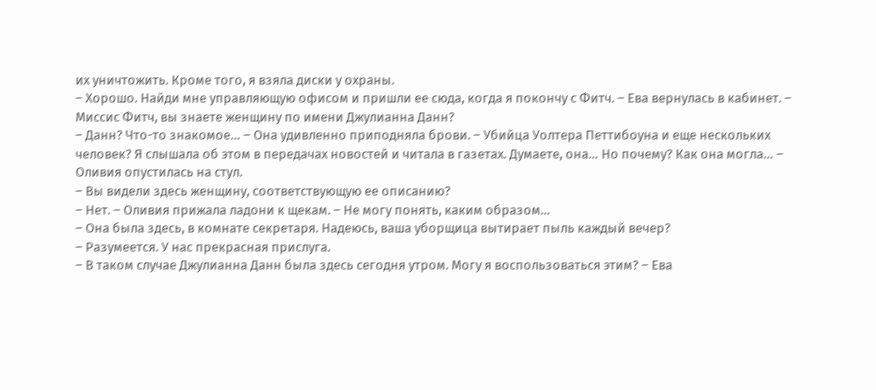их уничтожить. Кроме того, я взяла диски у охраны.
– Хорошо. Найди мне управляющую офисом и пришли ее сюда, когда я покончу с Фитч. – Ева вернулась в кабинет. – Миссис Фитч, вы знаете женщину по имени Джулианна Данн?
– Данн? Что-то знакомое… – Она удивленно приподняла брови. – Убийца Уолтера Петтибоуна и еще нескольких человек? Я слышала об этом в передачах новостей и читала в газетах. Думаете, она… Но почему? Как она могла… – Оливия опустилась на стул.
– Вы видели здесь женщину, соответствующую ее описанию?
– Нет. – Оливия прижала ладони к щекам. – Не могу понять, каким образом…
– Она была здесь, в комнате секретаря. Надеюсь, ваша уборщица вытирает пыль каждый вечер?
– Разумеется. У нас прекрасная прислуга.
– В таком случае Джулианна Данн была здесь сегодня утром. Могу я воспользоваться этим? – Ева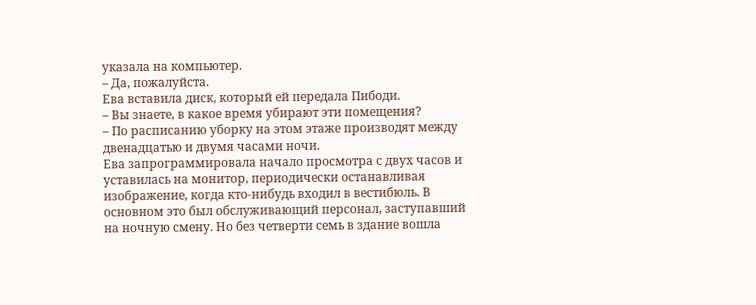указала на компьютер.
– Да, пожалуйста.
Ева вставила диск, который ей передала Пибоди.
– Вы знаете, в какое время убирают эти помещения?
– По расписанию уборку на этом этаже производят между двенадцатью и двумя часами ночи.
Ева запрограммировала начало просмотра с двух часов и уставилась на монитор, периодически останавливая изображение, когда кто-нибудь входил в вестибюль. В основном это был обслуживающий персонал, заступавший на ночную смену. Но без четверти семь в здание вошла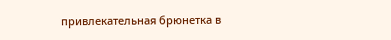привлекательная брюнетка в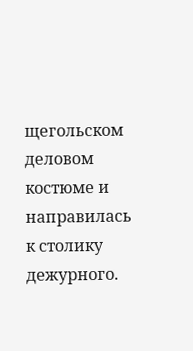щегольском деловом костюме и направилась к столику дежурного.